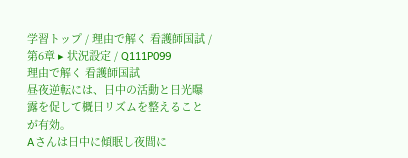学習トップ / 理由で解く 看護師国試 / 第6章 ▸ 状況設定 / Q111P099
理由で解く 看護師国試
昼夜逆転には、日中の活動と日光曝露を促して概日リズムを整えることが有効。
Aさんは日中に傾眠し夜間に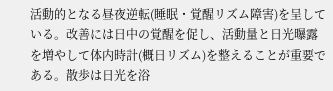活動的となる昼夜逆転(睡眠・覚醒リズム障害)を呈している。改善には日中の覚醒を促し、活動量と日光曝露を増やして体内時計(概日リズム)を整えることが重要である。散歩は日光を浴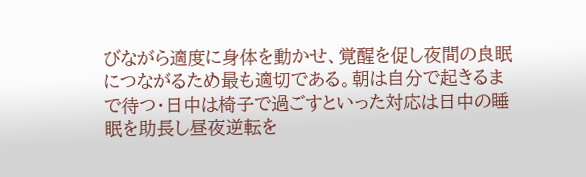びながら適度に身体を動かせ、覚醒を促し夜間の良眠につながるため最も適切である。朝は自分で起きるまで待つ・日中は椅子で過ごすといった対応は日中の睡眠を助長し昼夜逆転を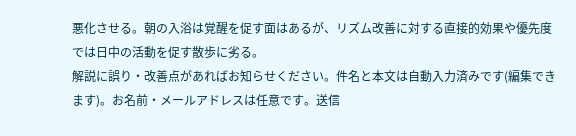悪化させる。朝の入浴は覚醒を促す面はあるが、リズム改善に対する直接的効果や優先度では日中の活動を促す散歩に劣る。
解説に誤り・改善点があればお知らせください。件名と本文は自動入力済みです(編集できます)。お名前・メールアドレスは任意です。送信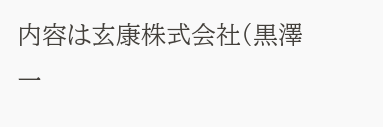内容は玄康株式会社(黒澤一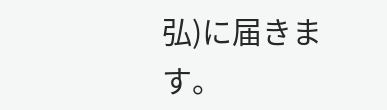弘)に届きます。